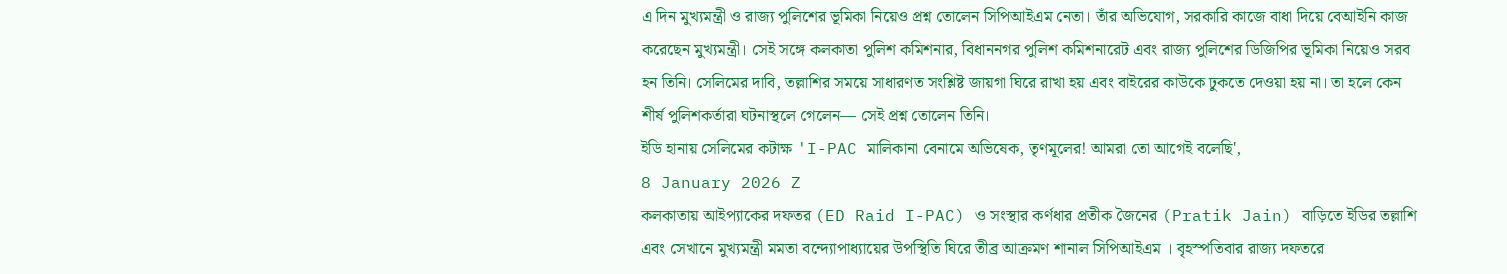এ দিন মুখ্যমন্ত্রী ও রাজ্য পুলিশের ভূমিকা নিয়েও প্রশ্ন তোলেন সিপিআইএম নেতা। তাঁর অভিযোগ, সরকারি কাজে বাধা দিয়ে বেআইনি কাজ করেছেন মুখ্যমন্ত্রী। সেই সঙ্গে কলকাতা পুলিশ কমিশনার, বিধাননগর পুলিশ কমিশনারেট এবং রাজ্য পুলিশের ডিজিপির ভূমিকা নিয়েও সরব হন তিনি। সেলিমের দাবি, তল্লাশির সময়ে সাধারণত সংশ্লিষ্ট জায়গা ঘিরে রাখা হয় এবং বাইরের কাউকে ঢুকতে দেওয়া হয় না। তা হলে কেন শীর্ষ পুলিশকর্তারা ঘটনাস্থলে গেলেন— সেই প্রশ্ন তোলেন তিনি।
ইডি হানায় সেলিমের কটাক্ষ 'I-PAC মালিকানা বেনামে অভিষেক, তৃণমূলের! আমরা তো আগেই বলেছি',
8 January 2026 Z
কলকাতায় আইপ্যাকের দফতর (ED Raid I-PAC) ও সংস্থার কর্ণধার প্রতীক জৈনের (Pratik Jain) বাড়িতে ইডির তল্লাশি এবং সেখানে মুখ্যমন্ত্রী মমতা বন্দ্যোপাধ্যায়ের উপস্থিতি ঘিরে তীব্র আক্রমণ শানাল সিপিআইএম । বৃহস্পতিবার রাজ্য দফতরে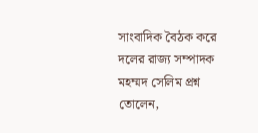সাংবাদিক বৈঠক করে দলের রাজ্য সম্পাদক মহম্মদ সেলিম প্রশ্ন তোলেন,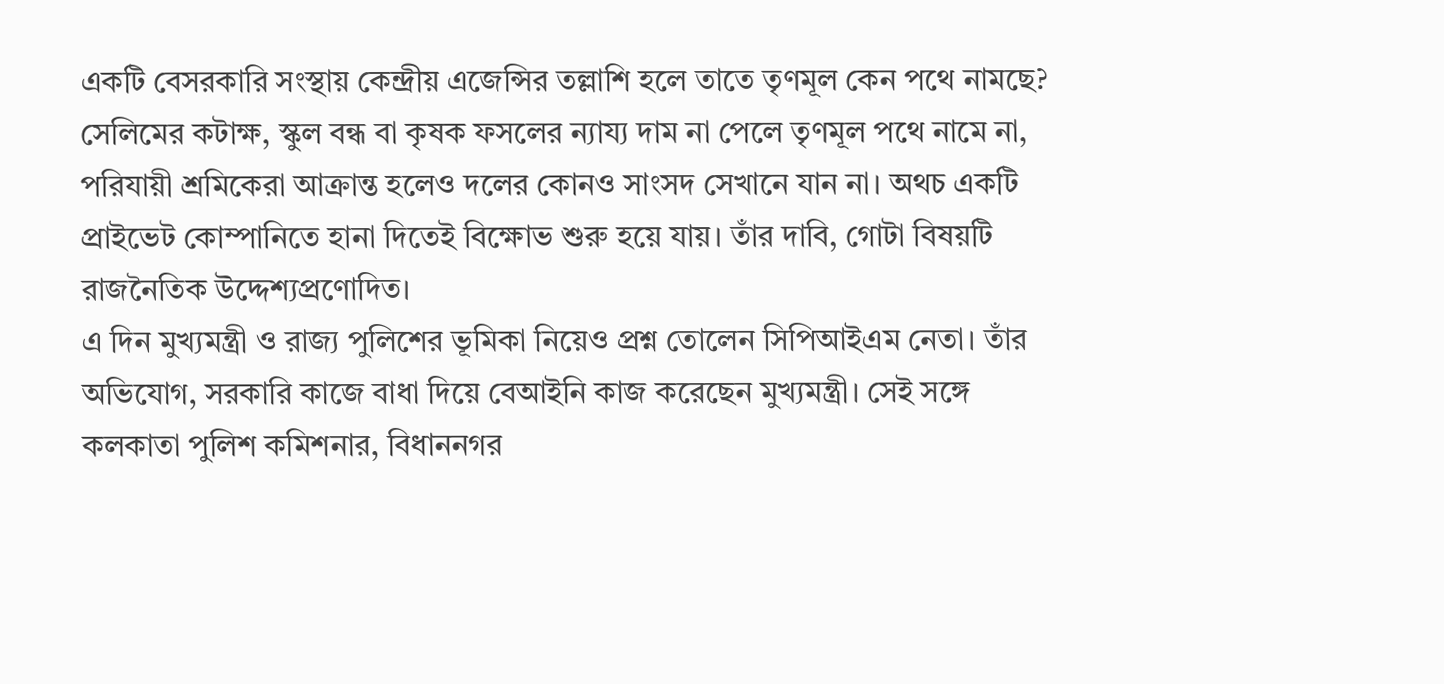একটি বেসরকারি সংস্থায় কেন্দ্রীয় এজেন্সির তল্লাশি হলে তাতে তৃণমূল কেন পথে নামছে?
সেলিমের কটাক্ষ, স্কুল বন্ধ বা কৃষক ফসলের ন্যায্য দাম না পেলে তৃণমূল পথে নামে না, পরিযায়ী শ্রমিকেরা আক্রান্ত হলেও দলের কোনও সাংসদ সেখানে যান না। অথচ একটি প্রাইভেট কোম্পানিতে হানা দিতেই বিক্ষোভ শুরু হয়ে যায়। তাঁর দাবি, গোটা বিষয়টি রাজনৈতিক উদ্দেশ্যপ্রণোদিত।
এ দিন মুখ্যমন্ত্রী ও রাজ্য পুলিশের ভূমিকা নিয়েও প্রশ্ন তোলেন সিপিআইএম নেতা। তাঁর অভিযোগ, সরকারি কাজে বাধা দিয়ে বেআইনি কাজ করেছেন মুখ্যমন্ত্রী। সেই সঙ্গে কলকাতা পুলিশ কমিশনার, বিধাননগর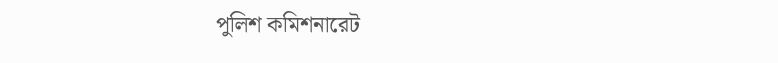পুলিশ কমিশনারেট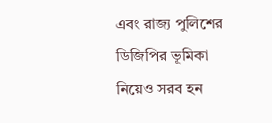এবং রাজ্য পুলিশের ডিজিপির ভূমিকা নিয়েও সরব হন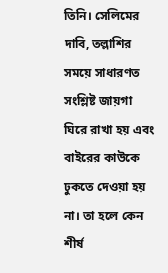তিনি। সেলিমের দাবি, তল্লাশির সময়ে সাধারণত সংশ্লিষ্ট জায়গা ঘিরে রাখা হয় এবং বাইরের কাউকে ঢুকতে দেওয়া হয় না। তা হলে কেন শীর্ষ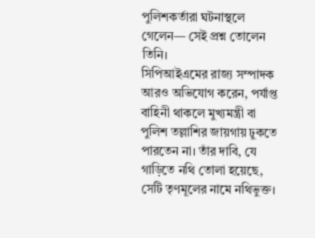পুলিশকর্তারা ঘটনাস্থলে গেলেন— সেই প্রশ্ন তোলেন তিনি।
সিপিআইএমের রাজ্য সম্পাদক আরও অভিযোগ করেন, পর্যাপ্ত বাহিনী থাকলে মুখ্যমন্ত্রী বা পুলিশ তল্লাশির জায়গায় ঢুকতে পারতেন না। তাঁর দাবি, যে গাড়িতে নথি তোলা হয়েছে, সেটি তৃণমূলের নামে নথিভুক্ত।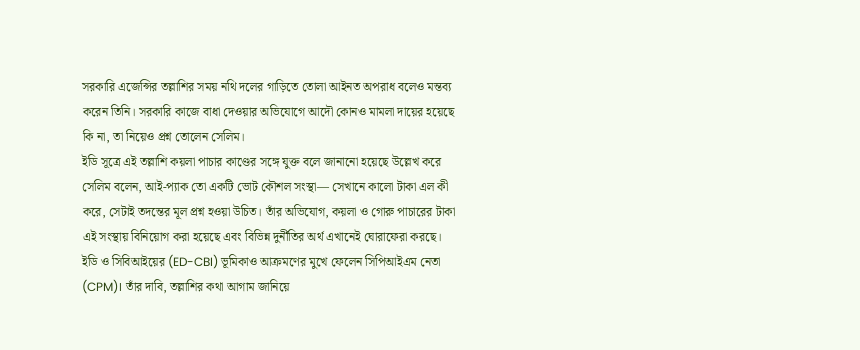সরকারি এজেন্সির তল্লাশির সময় নথি দলের গাড়িতে তোলা আইনত অপরাধ বলেও মন্তব্য করেন তিনি। সরকারি কাজে বাধা দেওয়ার অভিযোগে আদৌ কোনও মামলা দায়ের হয়েছে কি না, তা নিয়েও প্রশ্ন তোলেন সেলিম।
ইডি সূত্রে এই তল্লাশি কয়লা পাচার কাণ্ডের সঙ্গে যুক্ত বলে জানানো হয়েছে উল্লেখ করে সেলিম বলেন, আই-প্যাক তো একটি ভোট কৌশল সংস্থা— সেখানে কালো টাকা এল কী করে, সেটাই তদন্তের মূল প্রশ্ন হওয়া উচিত। তাঁর অভিযোগ, কয়লা ও গোরু পাচারের টাকা এই সংস্থায় বিনিয়োগ করা হয়েছে এবং বিভিন্ন দুর্নীতির অর্থ এখানেই ঘোরাফেরা করছে।
ইডি ও সিবিআইয়ের (ED-CBI) ভূমিকাও আক্রমণের মুখে ফেলেন সিপিআইএম নেতা (CPM)। তাঁর দাবি, তল্লাশির কথা আগাম জানিয়ে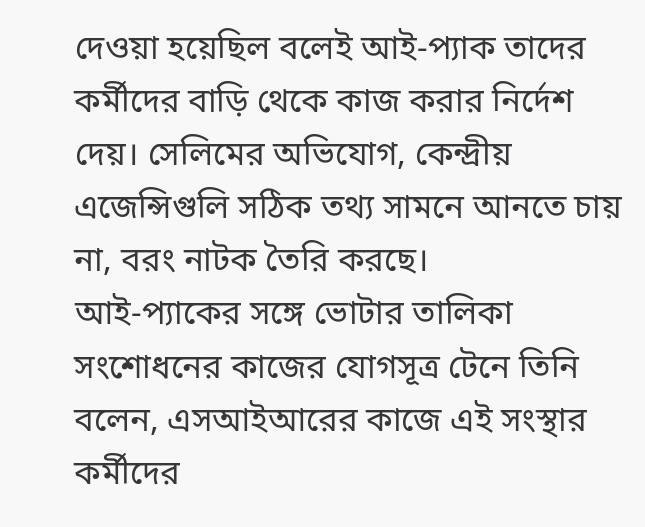দেওয়া হয়েছিল বলেই আই-প্যাক তাদের কর্মীদের বাড়ি থেকে কাজ করার নির্দেশ দেয়। সেলিমের অভিযোগ, কেন্দ্রীয় এজেন্সিগুলি সঠিক তথ্য সামনে আনতে চায় না, বরং নাটক তৈরি করছে।
আই-প্যাকের সঙ্গে ভোটার তালিকা সংশোধনের কাজের যোগসূত্র টেনে তিনি বলেন, এসআইআরের কাজে এই সংস্থার কর্মীদের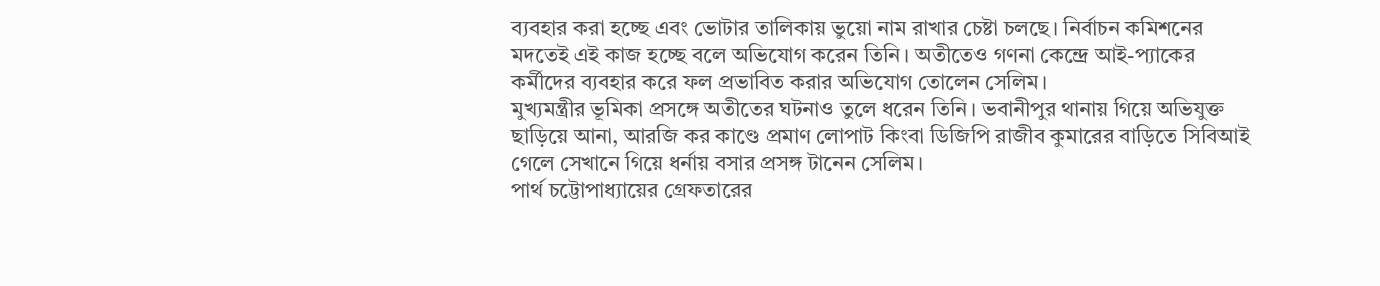ব্যবহার করা হচ্ছে এবং ভোটার তালিকায় ভুয়ো নাম রাখার চেষ্টা চলছে। নির্বাচন কমিশনের মদতেই এই কাজ হচ্ছে বলে অভিযোগ করেন তিনি। অতীতেও গণনা কেন্দ্রে আই-প্যাকের কর্মীদের ব্যবহার করে ফল প্রভাবিত করার অভিযোগ তোলেন সেলিম।
মুখ্যমন্ত্রীর ভূমিকা প্রসঙ্গে অতীতের ঘটনাও তুলে ধরেন তিনি। ভবানীপুর থানায় গিয়ে অভিযুক্ত ছাড়িয়ে আনা, আরজি কর কাণ্ডে প্রমাণ লোপাট কিংবা ডিজিপি রাজীব কুমারের বাড়িতে সিবিআই গেলে সেখানে গিয়ে ধর্নায় বসার প্রসঙ্গ টানেন সেলিম।
পার্থ চট্টোপাধ্যায়ের গ্রেফতারের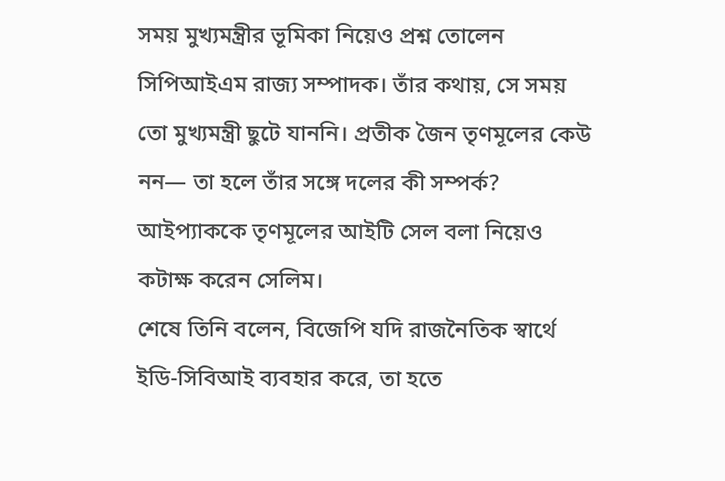সময় মুখ্যমন্ত্রীর ভূমিকা নিয়েও প্রশ্ন তোলেন সিপিআইএম রাজ্য সম্পাদক। তাঁর কথায়, সে সময় তো মুখ্যমন্ত্রী ছুটে যাননি। প্রতীক জৈন তৃণমূলের কেউ নন— তা হলে তাঁর সঙ্গে দলের কী সম্পর্ক? আইপ্যাককে তৃণমূলের আইটি সেল বলা নিয়েও কটাক্ষ করেন সেলিম।
শেষে তিনি বলেন, বিজেপি যদি রাজনৈতিক স্বার্থে ইডি-সিবিআই ব্যবহার করে, তা হতে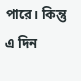পারে। কিন্তু এ দিন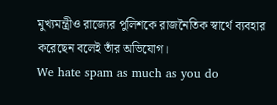মুখ্যমন্ত্রীও রাজ্যের পুলিশকে রাজনৈতিক স্বার্থে ব্যবহার করেছেন বলেই তাঁর অভিযোগ।
We hate spam as much as you do